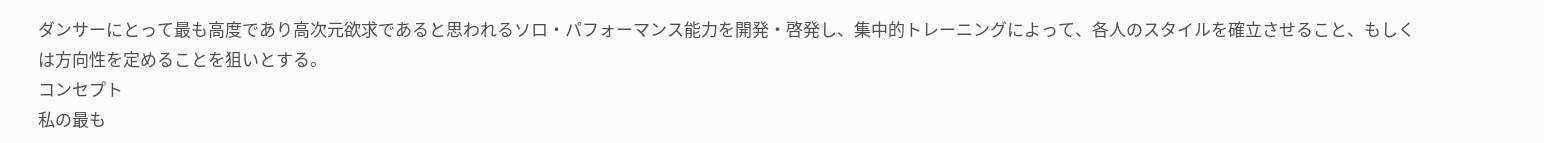ダンサーにとって最も高度であり高次元欲求であると思われるソロ・パフォーマンス能力を開発・啓発し、集中的トレーニングによって、各人のスタイルを確立させること、もしくは方向性を定めることを狙いとする。
コンセプト
私の最も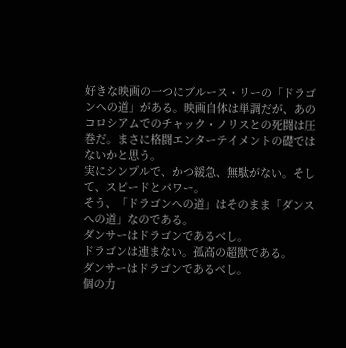好きな映画の一つにブルース・リーの「ドラゴンへの道」がある。映画自体は単調だが、あのコロシアムでのチャック・ノリスとの死闘は圧巻だ。まさに格闘エンターテイメントの礎ではないかと思う。
実にシンプルで、かつ緩急、無駄がない。そして、スピードとパワー。
そう、「ドラゴンへの道」はそのまま「ダンスへの道」なのである。
ダンサーはドラゴンであるべし。
ドラゴンは連まない。孤高の超獣である。
ダンサーはドラゴンであるべし。
個の力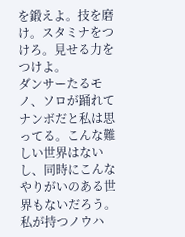を鍛えよ。技を磨け。スタミナをつけろ。見せる力をつけよ。
ダンサーたるモノ、ソロが踊れてナンボだと私は思ってる。こんな難しい世界はないし、同時にこんなやりがいのある世界もないだろう。私が持つノウハ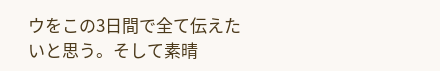ウをこの3日間で全て伝えたいと思う。そして素晴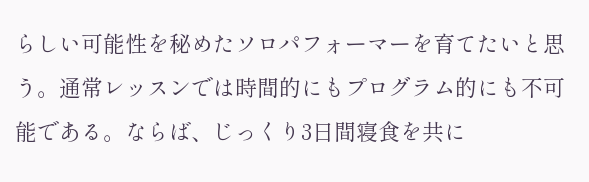らしい可能性を秘めたソロパフォーマーを育てたいと思う。通常レッスンでは時間的にもプログラム的にも不可能である。ならば、じっくり3日間寝食を共に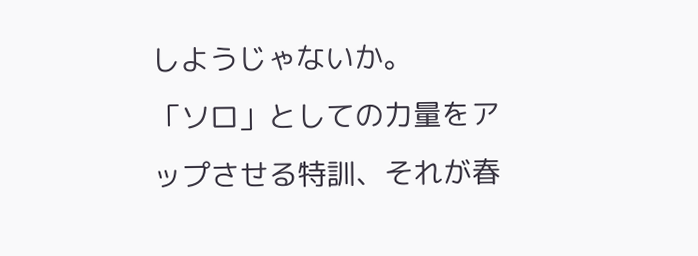しようじゃないか。
「ソロ」としての力量をアップさせる特訓、それが春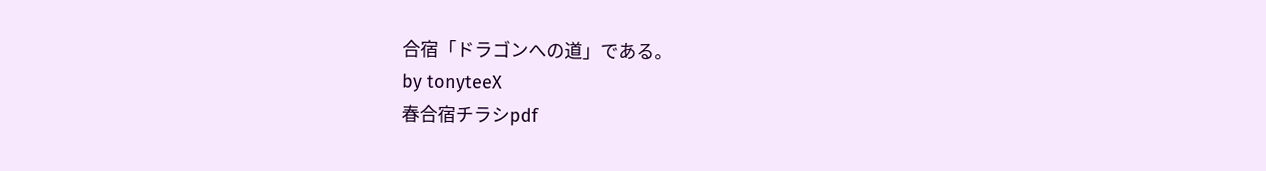合宿「ドラゴンへの道」である。
by tonyteeX
春合宿チラシpdf